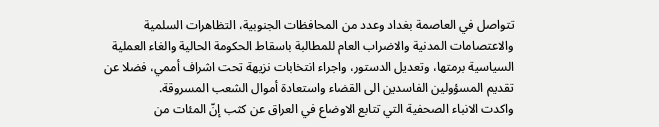تتواصل في العاصمة بغداد وعدد من المحافظات الجنوبية، التظاهرات السلمية والاعتصامات المدنية والاضراب العام للمطالبة باسقاط الحكومة الحالية والغاء العملية السياسية برمتها، وتعديل الدستور، واجراء انتخابات نزيهة تحت اشراف أممي، فضلا عن تقديم المسؤولين الفاسدين الى القضاء واستعادة أموال الشعب المسروقة.
واكدت الانباء الصحفية التي تتابع الاوضاع في العراق عن كثب إنّ المئات من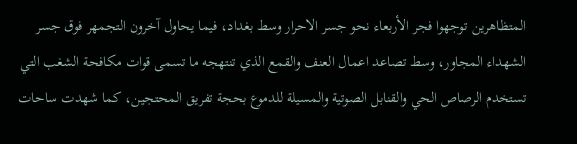المتظاهرين توجهوا فجر الأربعاء نحو جسر الاحرار وسط بغداد، فيما يحاول آخرون التجمهر فوق جسر الشهداء المجاور، وسط تصاعد اعمال العنف والقمع الذي تنتهجه ما تسمى قوات مكافحة الشغب التي تستخدم الرصاص الحي والقنابل الصوتية والمسيلة للدموع بحجة تفريق المحتجين، كما شهدت ساحات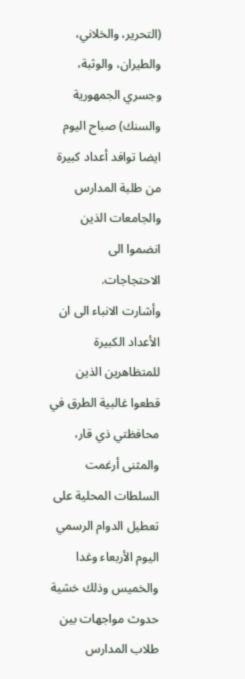(التحرير، والخلاني، والطيران، والوثبة، وجسري الجمهورية والسنك) صباح اليوم ايضا توافد أعداد كبيرة من طلبة المدارس والجامعات الذين انضموا الى الاحتجاجات.
وأشارت الانباء الى ان الأعداد الكبيرة للمتظاهرين الذين قطعوا غالبية الطرق في محافظتي ذي قار، والمثنى أرغمت السلطات المحلية على تعطيل الدوام الرسمي اليوم الأربعاء وغدا والخميس وذلك خشية حدوث مواجهات بين طلاب المدارس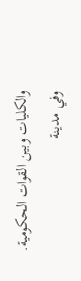والكليات وبين القوات الحكومية.
وفي مدينة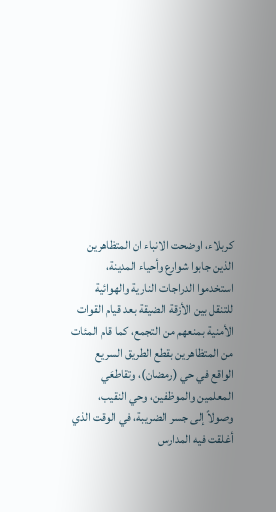كربلاء، اوضحت الانباء ان المتظاهرين الذين جابوا شوارع وأحياء المدينة، استخدموا الدراجات النارية والهوائية للتنقل بين الأزقة الضيقة بعد قيام القوات الأمنية بمنعهم من التجمع، كما قام المئات من المتظاهرين بقطع الطريق السريع الواقع في حي (رمضان)، وتقاطعَي المعلمين والموظفين، وحي النقيب، وصولاً إلى جسر الضريبة، في الوقت الذي أغلقت فيه المدارس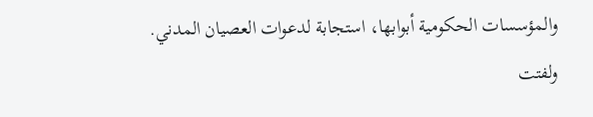والمؤسسات الحكومية أبوابها، استجابة لدعوات العصيان المدني.
ولفتت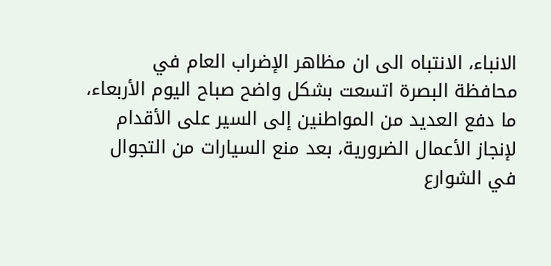الانباء، الانتباه الى ان مظاهر الإضراب العام في محافظة البصرة اتسعت بشكل واضح صباح اليوم الأربعاء، ما دفع العديد من المواطنين إلى السير على الأقدام لإنجاز الأعمال الضرورية، بعد منع السيارات من التجوال في الشوارع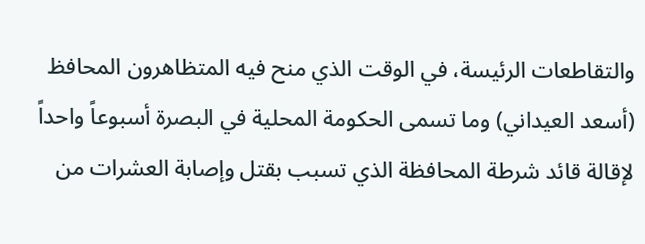والتقاطعات الرئيسة، في الوقت الذي منح فيه المتظاهرون المحافظ (أسعد العيداني) وما تسمى الحكومة المحلية في البصرة أسبوعاً واحداً لإقالة قائد شرطة المحافظة الذي تسبب بقتل وإصابة العشرات من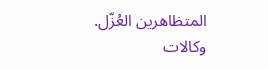المتظاهرين العُزّل.
وكالات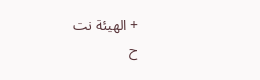+ الهيئة نت
ح